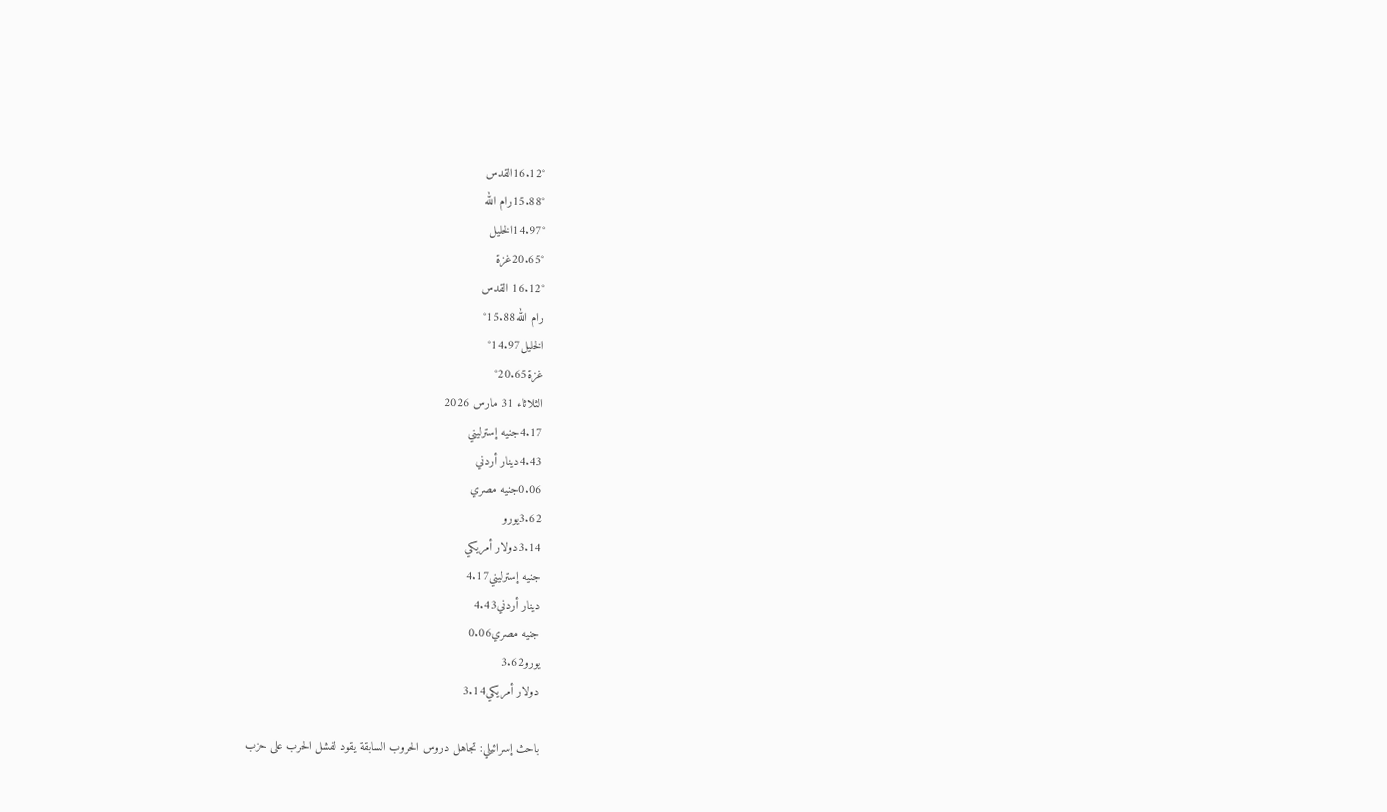16.12°القدس
15.88°رام الله
14.97°الخليل
20.65°غزة
16.12° القدس
رام الله15.88°
الخليل14.97°
غزة20.65°
الثلاثاء 31 مارس 2026
4.17جنيه إسترليني
4.43دينار أردني
0.06جنيه مصري
3.62يورو
3.14دولار أمريكي
جنيه إسترليني4.17
دينار أردني4.43
جنيه مصري0.06
يورو3.62
دولار أمريكي3.14

باحث إسرائيلي: تجاهل دروس الحروب السابقة يقود لفشل الحرب على حزب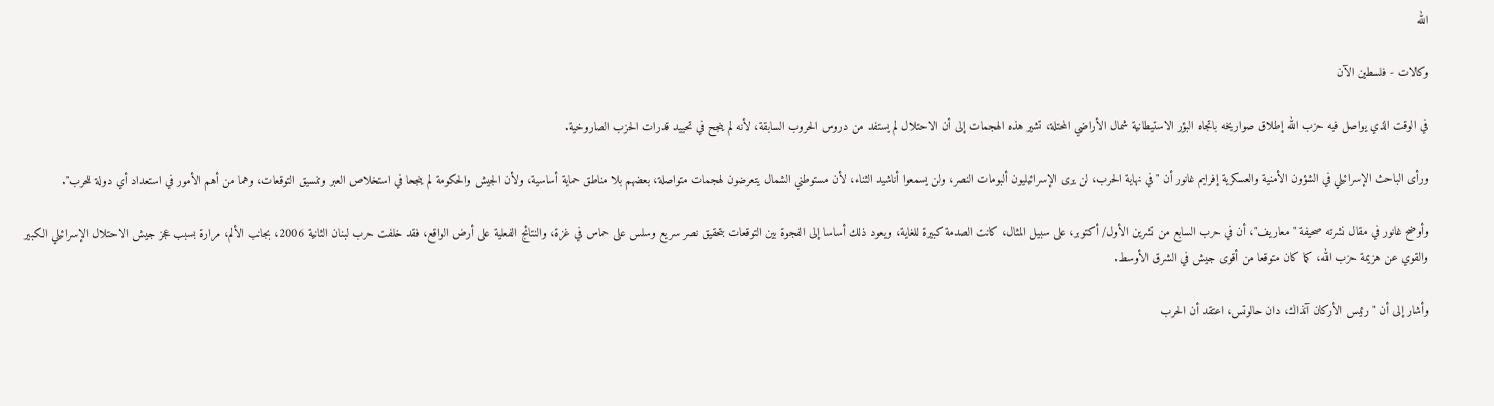الله

وكالات - فلسطين الآن

في الوقت الذي يواصل فيه حزب الله إطلاق صواريخه باتجاه البؤر الاستيطانية شمال الأراضي المحتلة، تشير هذه الهجمات إلى أن الاحتلال لم يستفد من دروس الحروب السابقة، لأنه لم ينجح في تحييد قدرات الحزب الصاروخية.

ورأى الباحث الإسرائيلي في الشؤون الأمنية والعسكرية إفرايم غانور أن "في نهاية الحرب، لن يرى الإسرائيليون ألبومات النصر، ولن يسمعوا أناشيد الثناء، لأن مستوطني الشمال يتعرضون لهجمات متواصلة، بعضهم بلا مناطق حماية أساسية، ولأن الجيش والحكومة لم ينجحا في استخلاص العبر وتنسيق التوقعات، وهما من أهم الأمور في استعداد أي دولة للحرب".

وأوضح غانور في مقال نشرته صحيفة "معاريف"، أن في حرب السابع من تشرين الأول/ أكتوبر، على سبيل المثال، كانت الصدمة كبيرة للغاية، ويعود ذلك أساسا إلى الفجوة بين التوقعات بتحقيق نصر سريع وسلس على حماس في غزة، والنتائج الفعلية على أرض الواقع، فقد خلفت حرب لبنان الثانية 2006، بجانب الألم، مرارة بسبب عجز جيش الاحتلال الإسرائيلي الكبير والقوي عن هزيمة حزب الله، كما كان متوقعا من أقوى جيش في الشرق الأوسط.

وأشار إلى أن "رئيس الأركان آنذاك، دان حالوتس، اعتقد أن الحرب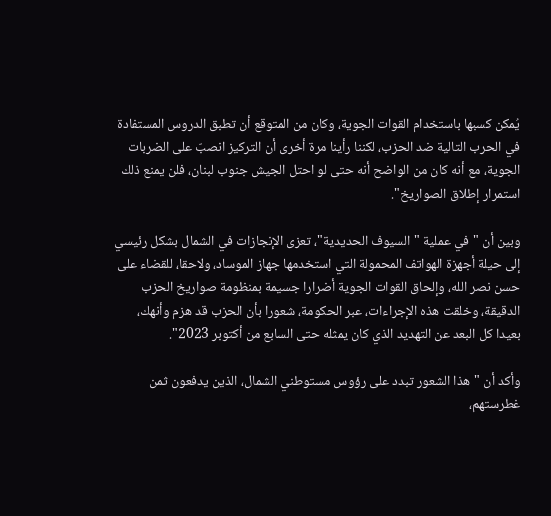يُمكن كسبها باستخدام القوات الجوية، وكان من المتوقع أن تطبق الدروس المستفادة في الحرب التالية ضد الحزب، لكننا رأينا مرة أخرى أن التركيز انصبّ على الضربات الجوية، مع أنه كان من الواضح أنه حتى لو احتل الجيش جنوب لبنان، فلن يمنع ذلك استمرار إطلاق الصواريخ".

وبين أن "في عملية "السيوف الحديدية"، تعزى الإنجازات في الشمال بشكل رئيسي إلى حيلة أجهزة الهواتف المحمولة التي استخدمها جهاز الموساد، ولاحقا، للقضاء على حسن نصر الله، وإلحاق القوات الجوية أضرارا جسيمة بمنظومة صواريخ الحزب الدقيقة، وخلقت هذه الإجراءات، عبر الحكومة، شعورا بأن الحزب قد هزم وأنهك، بعيدا كل البعد عن التهديد الذي كان يمثله حتى السابع من أكتوبر 2023".

وأكد أن "هذا الشعور تبدد على رؤوس مستوطني الشمال، الذين يدفعون ثمن غطرستهم،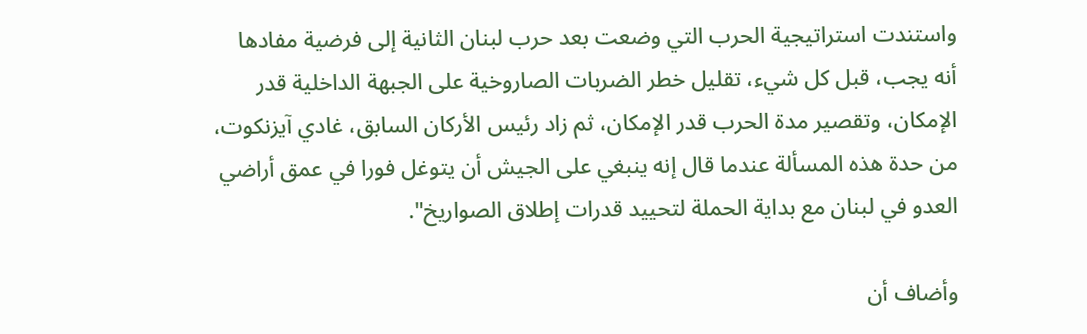واستندت استراتيجية الحرب التي وضعت بعد حرب لبنان الثانية إلى فرضية مفادها أنه يجب، قبل كل شيء، تقليل خطر الضربات الصاروخية على الجبهة الداخلية قدر الإمكان، وتقصير مدة الحرب قدر الإمكان، ثم زاد رئيس الأركان السابق، غادي آيزنكوت، من حدة هذه المسألة عندما قال إنه ينبغي على الجيش أن يتوغل فورا في عمق أراضي العدو في لبنان مع بداية الحملة لتحييد قدرات إطلاق الصواريخ".

وأضاف أن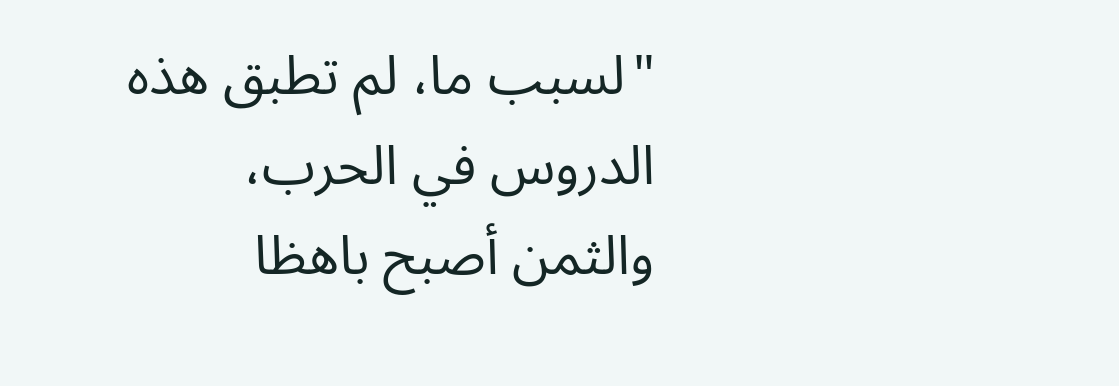"لسبب ما، لم تطبق هذه الدروس في الحرب، والثمن أصبح باهظا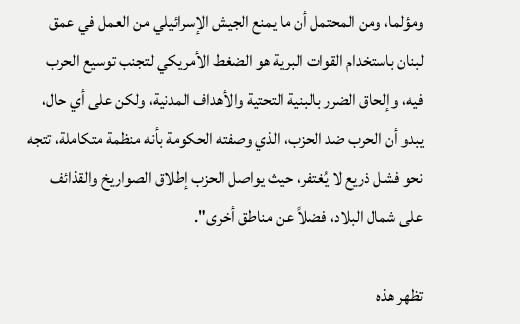ومؤلما، ومن المحتمل أن ما يمنع الجيش الإسرائيلي من العمل في عمق لبنان باستخدام القوات البرية هو الضغط الأمريكي لتجنب توسيع الحرب فيه، وإلحاق الضرر بالبنية التحتية والأهداف المدنية، ولكن على أي حال، يبدو أن الحرب ضد الحزب، الذي وصفته الحكومة بأنه منظمة متكاملة، تتجه نحو فشل ذريع لا يُغتفر، حيث يواصل الحزب إطلاق الصواريخ والقذائف على شمال البلاد، فضلاً عن مناطق أخرى".

تظهر هذه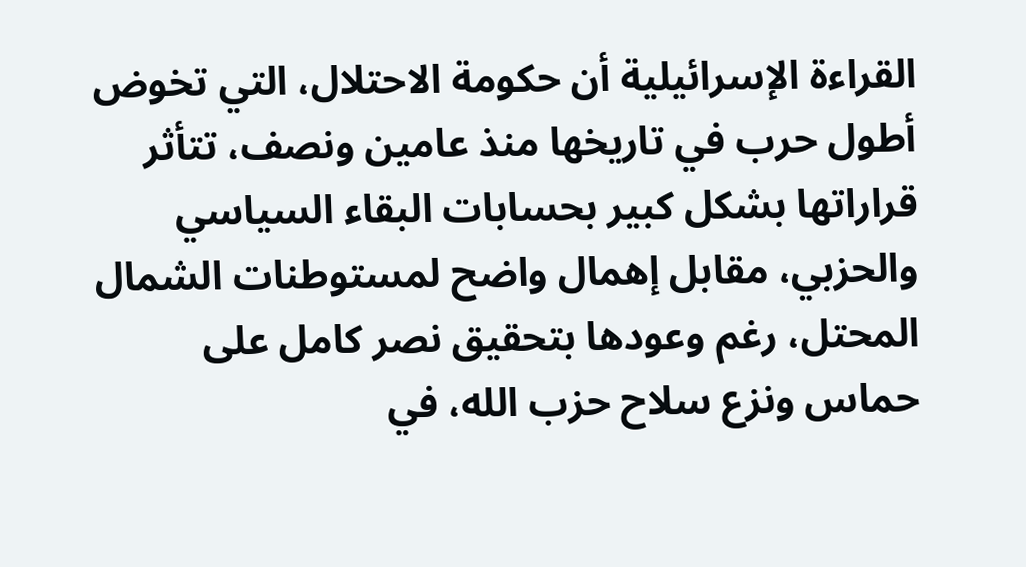القراءة الإسرائيلية أن حكومة الاحتلال، التي تخوض أطول حرب في تاريخها منذ عامين ونصف، تتأثر قراراتها بشكل كبير بحسابات البقاء السياسي والحزبي، مقابل إهمال واضح لمستوطنات الشمال المحتل، رغم وعودها بتحقيق نصر كامل على حماس ونزع سلاح حزب الله، في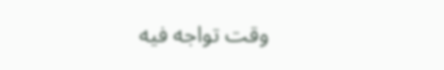وقت تواجه فيه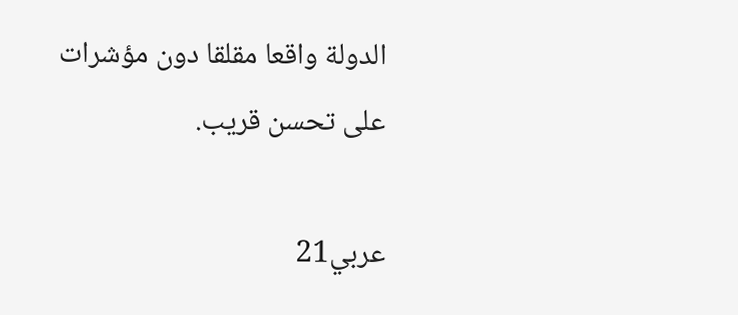الدولة واقعا مقلقا دون مؤشرات على تحسن قريب.

عربي21